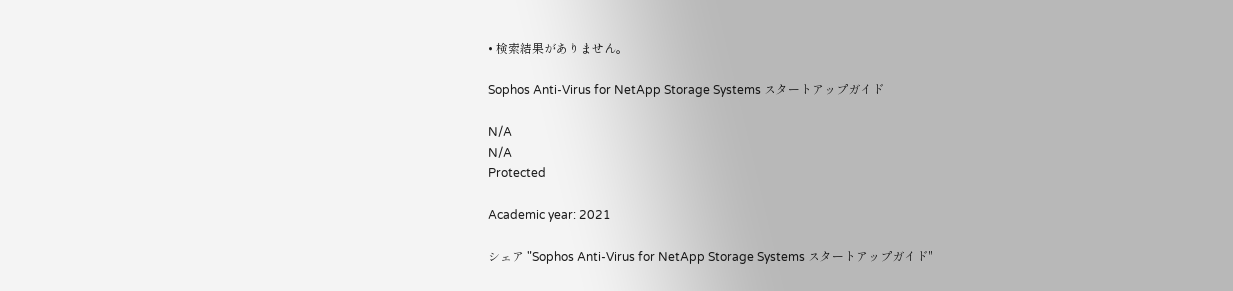• 検索結果がありません。

Sophos Anti-Virus for NetApp Storage Systems スタートアップガイド

N/A
N/A
Protected

Academic year: 2021

シェア "Sophos Anti-Virus for NetApp Storage Systems スタートアップガイド"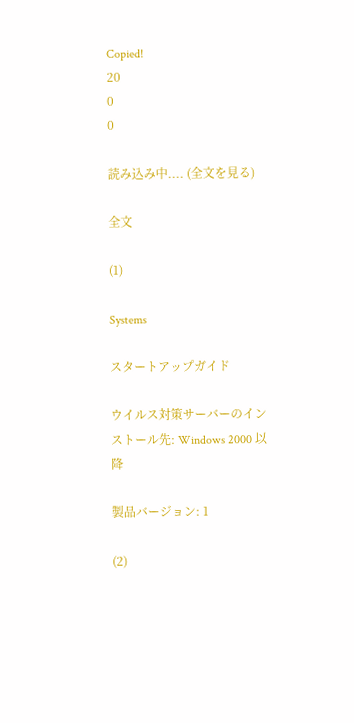Copied!
20
0
0

読み込み中.... (全文を見る)

全文

(1)

Systems

スタートアップガイド

ウイルス対策サーバーのインストール先: Windows 2000 以降

製品バージョン: 1

(2)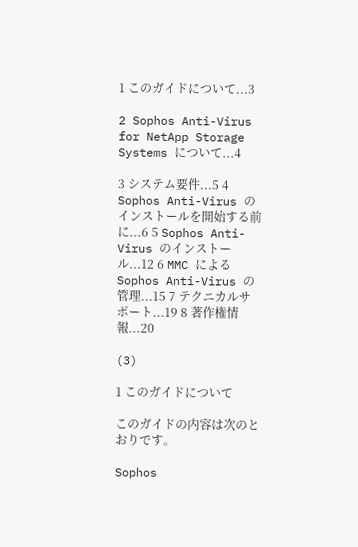1 このガイドについて...3

2 Sophos Anti-Virus for NetApp Storage Systems について...4

3 システム要件...5 4 Sophos Anti-Virus のインストールを開始する前に...6 5 Sophos Anti-Virus のインストール...12 6 MMC による Sophos Anti-Virus の管理...15 7 テクニカルサポート...19 8 著作権情報...20

(3)

1 このガイドについて

このガイドの内容は次のとおりです。

Sophos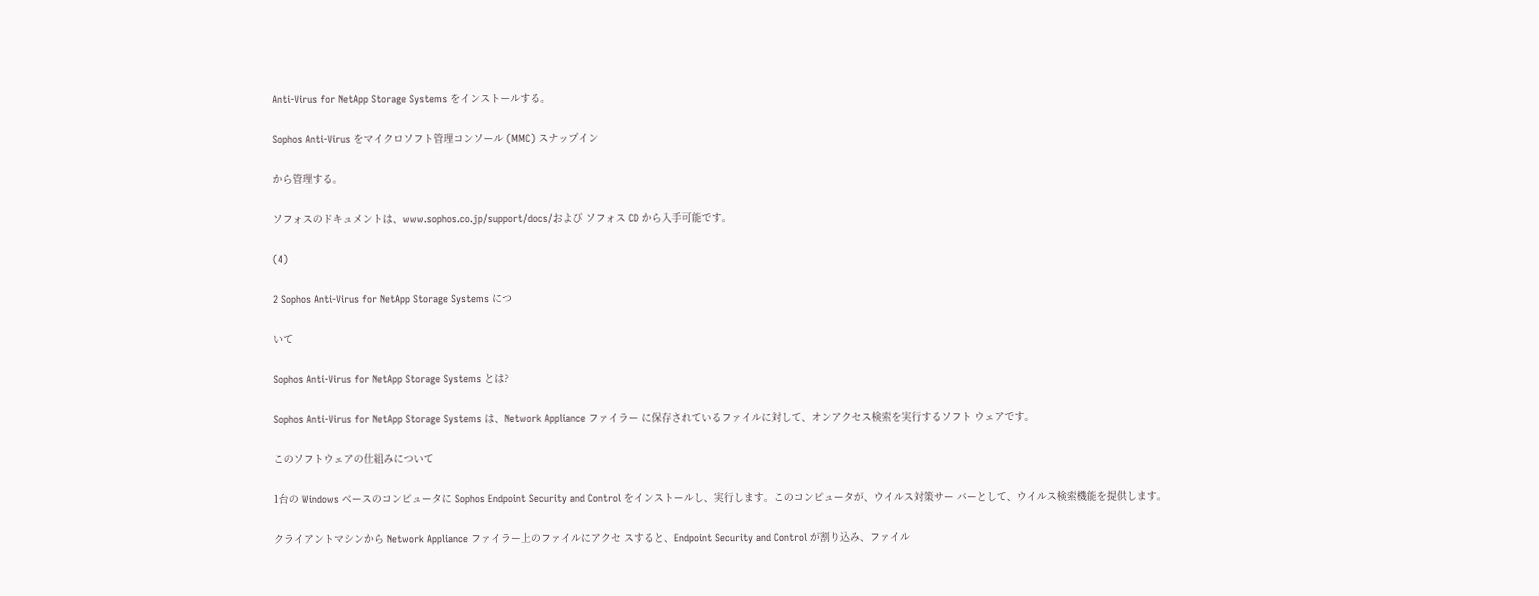Anti-Virus for NetApp Storage Systems をインストールする。

Sophos Anti-Virus をマイクロソフト管理コンソール (MMC) スナップイン

から管理する。

ソフォスのドキュメントは、www.sophos.co.jp/support/docs/および ソフォス CD から入手可能です。

(4)

2 Sophos Anti-Virus for NetApp Storage Systems につ

いて

Sophos Anti-Virus for NetApp Storage Systems とは?

Sophos Anti-Virus for NetApp Storage Systems は、Network Appliance ファイラー に保存されているファイルに対して、オンアクセス検索を実行するソフト ウェアです。

このソフトウェアの仕組みについて

1台の Windows ベースのコンピュータに Sophos Endpoint Security and Control をインストールし、実行します。このコンピュータが、ウイルス対策サー バーとして、ウイルス検索機能を提供します。

クライアントマシンから Network Appliance ファイラー上のファイルにアクセ スすると、Endpoint Security and Control が割り込み、ファイル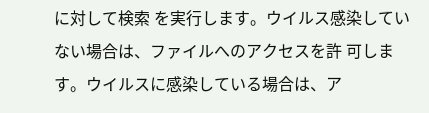に対して検索 を実行します。ウイルス感染していない場合は、ファイルへのアクセスを許 可します。ウイルスに感染している場合は、ア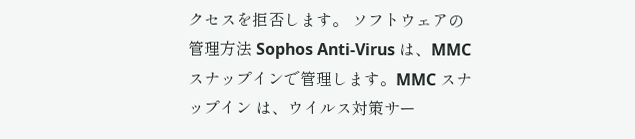クセスを拒否します。 ソフトウェアの管理方法 Sophos Anti-Virus は、MMC スナップインで管理します。MMC スナップイン は、ウイルス対策サー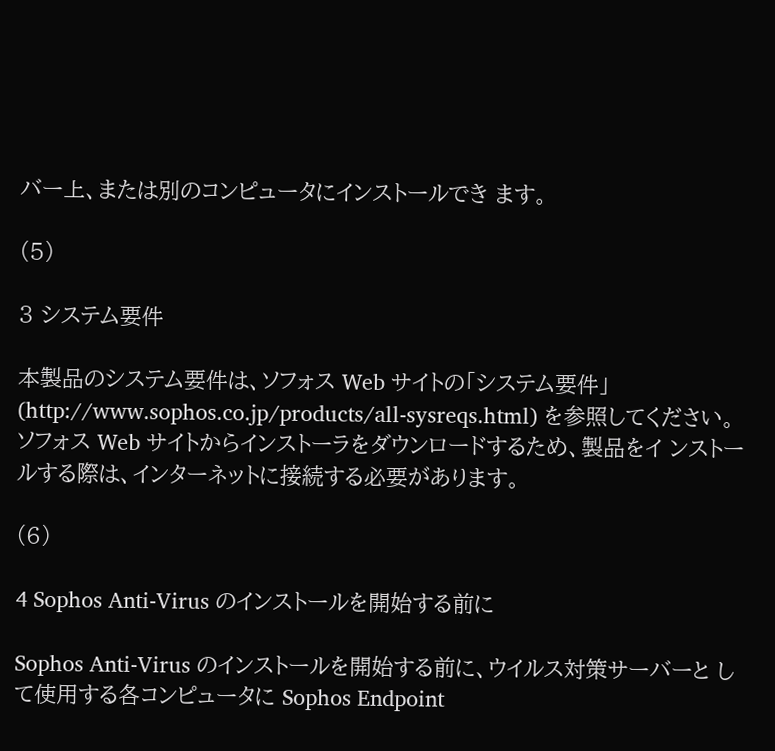バー上、または別のコンピュータにインストールでき ます。

(5)

3 システム要件

本製品のシステム要件は、ソフォス Web サイトの「システム要件」 (http://www.sophos.co.jp/products/all-sysreqs.html) を参照してください。 ソフォス Web サイトからインストーラをダウンロードするため、製品をイ ンストールする際は、インターネットに接続する必要があります。

(6)

4 Sophos Anti-Virus のインストールを開始する前に

Sophos Anti-Virus のインストールを開始する前に、ウイルス対策サーバーと して使用する各コンピュータに Sophos Endpoint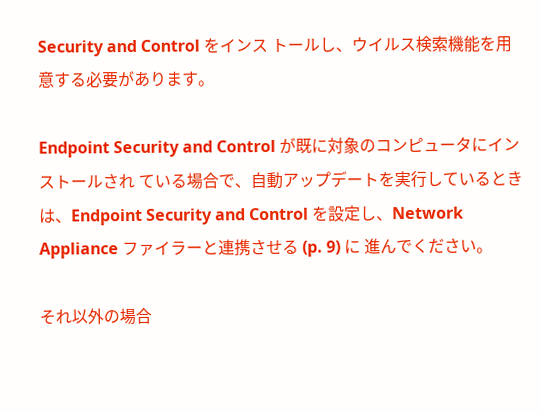Security and Control をインス トールし、ウイルス検索機能を用意する必要があります。

Endpoint Security and Control が既に対象のコンピュータにインストールされ ている場合で、自動アップデートを実行しているときは、Endpoint Security and Control を設定し、Network Appliance ファイラーと連携させる (p. 9) に 進んでください。

それ以外の場合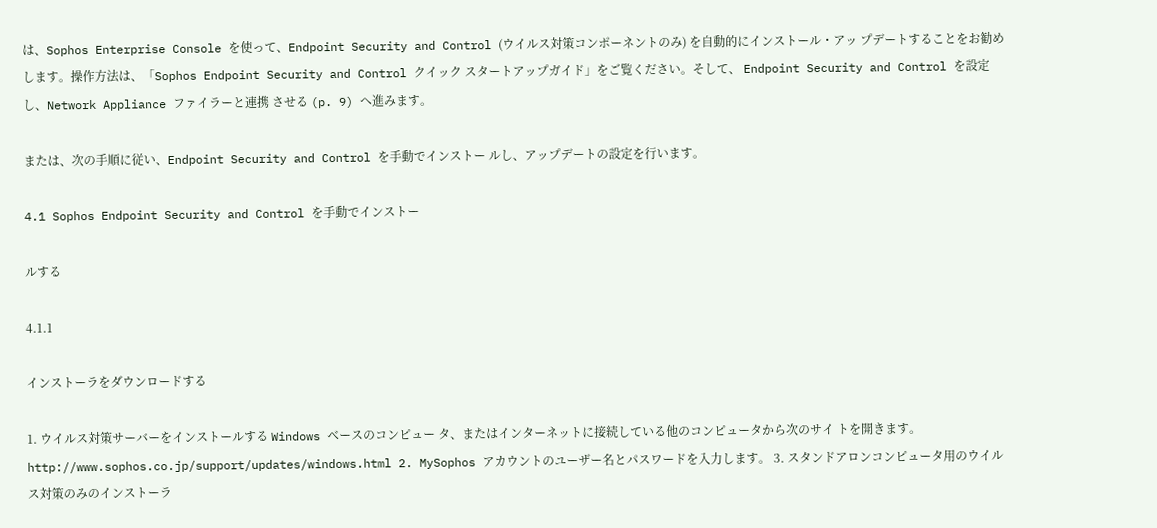は、Sophos Enterprise Console を使って、Endpoint Security and Control (ウイルス対策コンポーネントのみ) を自動的にインストール・アッ プデートすることをお勧めします。操作方法は、「Sophos Endpoint Security and Control クイック スタートアップガイド」をご覧ください。そして、 Endpoint Security and Control を設定し、Network Appliance ファイラーと連携 させる (p. 9) へ進みます。

または、次の手順に従い、Endpoint Security and Control を手動でインストー ルし、アップデートの設定を行います。

4.1 Sophos Endpoint Security and Control を手動でインストー

ルする

4.1.1

インストーラをダウンロードする

1. ウイルス対策サーバーをインストールする Windows ベースのコンピュー タ、またはインターネットに接続している他のコンピュータから次のサイ トを開きます。http://www.sophos.co.jp/support/updates/windows.html 2. MySophos アカウントのユーザー名とパスワードを入力します。 3. スタンドアロンコンピュータ用のウイルス対策のみのインストーラ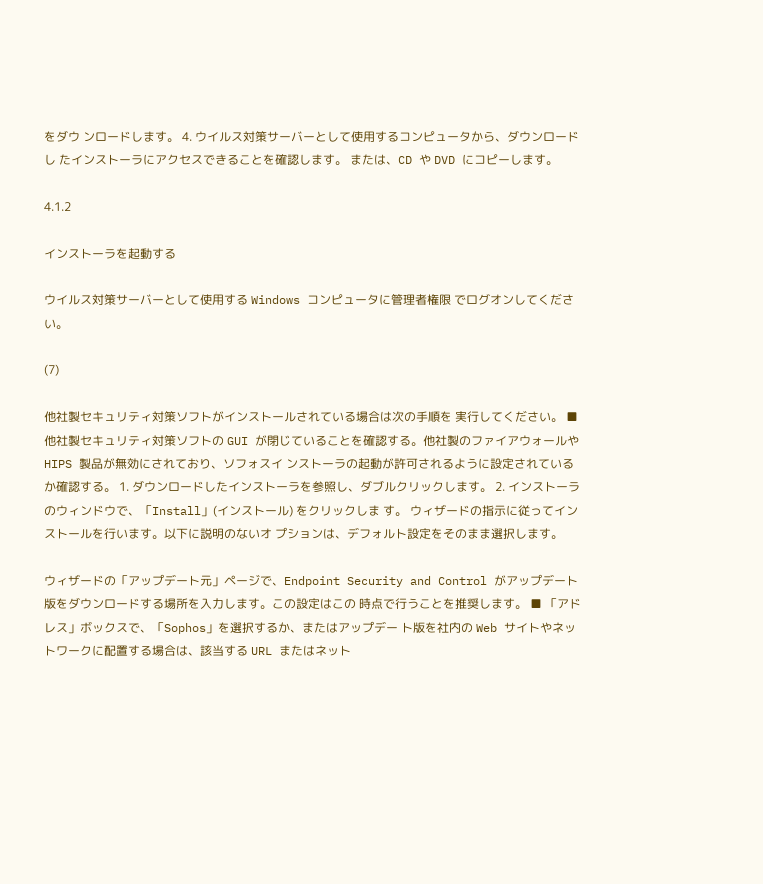をダウ ンロードします。 4. ウイルス対策サーバーとして使用するコンピュータから、ダウンロードし たインストーラにアクセスできることを確認します。 または、CD や DVD にコピーします。

4.1.2

インストーラを起動する

ウイルス対策サーバーとして使用する Windows コンピュータに管理者権限 でログオンしてください。

(7)

他社製セキュリティ対策ソフトがインストールされている場合は次の手順を 実行してください。 ■ 他社製セキュリティ対策ソフトの GUI が閉じていることを確認する。他社製のファイアウォールや HIPS 製品が無効にされており、ソフォスイ ンストーラの起動が許可されるように設定されているか確認する。 1. ダウンロードしたインストーラを参照し、ダブルクリックします。 2. インストーラのウィンドウで、「Install」(インストール) をクリックしま す。 ウィザードの指示に従ってインストールを行います。以下に説明のないオ プションは、デフォルト設定をそのまま選択します。

ウィザードの「アップデート元」ページで、Endpoint Security and Control がアップデート版をダウンロードする場所を入力します。この設定はこの 時点で行うことを推奨します。 ■ 「アドレス」ボックスで、「Sophos」を選択するか、またはアップデー ト版を社内の Web サイトやネットワークに配置する場合は、該当する URL またはネット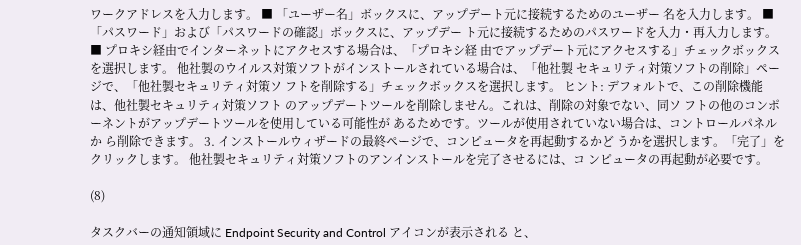ワークアドレスを入力します。 ■ 「ユーザー名」ボックスに、アップデート元に接続するためのユーザー 名を入力します。 ■ 「パスワード」および「パスワードの確認」ボックスに、アップデー ト元に接続するためのパスワードを入力・再入力します。 ■ プロキシ経由でインターネットにアクセスする場合は、「プロキシ経 由でアップデート元にアクセスする」チェックボックスを選択します。 他社製のウイルス対策ソフトがインストールされている場合は、「他社製 セキュリティ対策ソフトの削除」ページで、「他社製セキュリティ対策ソ フトを削除する」チェックボックスを選択します。 ヒント: デフォルトで、この削除機能は、他社製セキュリティ対策ソフト のアップデートツールを削除しません。これは、削除の対象でない、同ソ フトの他のコンポーネントがアップデートツールを使用している可能性が あるためです。ツールが使用されていない場合は、コントロールパネルか ら削除できます。 3. インストールウィザードの最終ページで、コンピュータを再起動するかど うかを選択します。「完了」をクリックします。 他社製セキュリティ対策ソフトのアンインストールを完了させるには、コ ンピュータの再起動が必要です。

(8)

タスクバーの通知領域に Endpoint Security and Control アイコンが表示される と、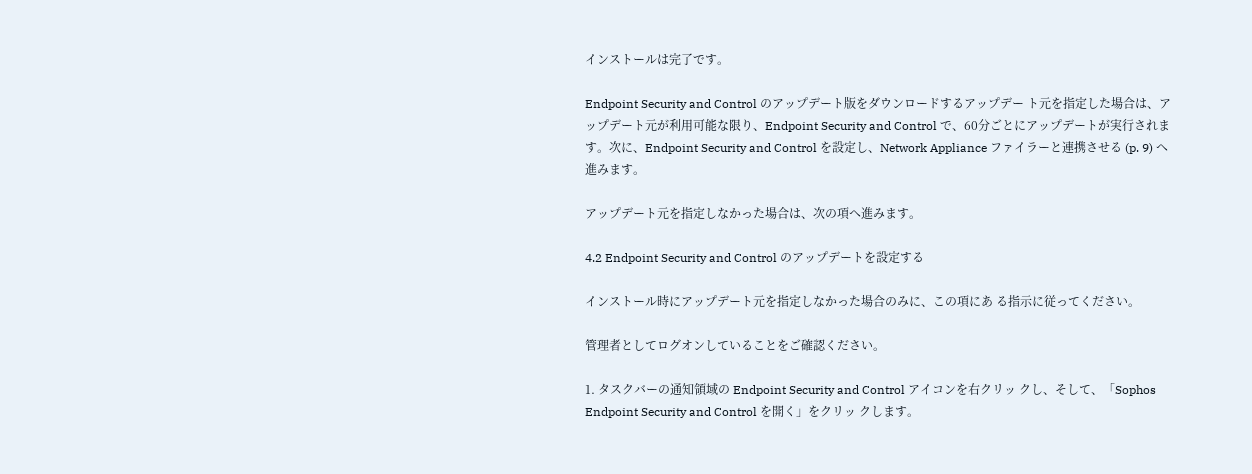インストールは完了です。

Endpoint Security and Control のアップデート版をダウンロードするアップデー ト元を指定した場合は、アップデート元が利用可能な限り、Endpoint Security and Control で、60分ごとにアップデートが実行されます。次に、Endpoint Security and Control を設定し、Network Appliance ファイラーと連携させる (p. 9) へ進みます。

アップデート元を指定しなかった場合は、次の項へ進みます。

4.2 Endpoint Security and Control のアップデートを設定する

インストール時にアップデート元を指定しなかった場合のみに、この項にあ る指示に従ってください。

管理者としてログオンしていることをご確認ください。

1. タスクバーの通知領域の Endpoint Security and Control アイコンを右クリッ クし、そして、「Sophos Endpoint Security and Control を開く」をクリッ クします。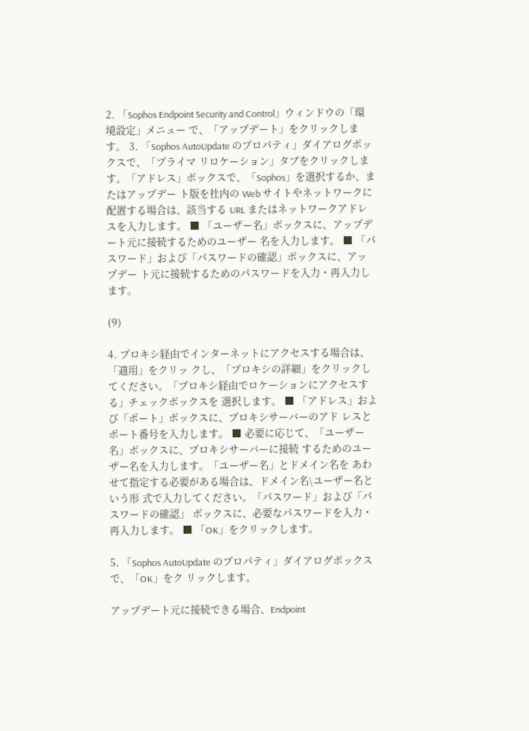2. 「Sophos Endpoint Security and Control」ウィンドウの「環境設定」メニュー で、「アップデート」をクリックします。 3. 「Sophos AutoUpdate のプロパティ」ダイアログボックスで、「プライマ リロケーション」タブをクリックします。「アドレス」ボックスで、「Sophos」を選択するか、またはアップデー ト版を社内の Web サイトやネットワークに配置する場合は、該当する URL またはネットワークアドレスを入力します。 ■ 「ユーザー名」ボックスに、アップデート元に接続するためのユーザー 名を入力します。 ■ 「パスワード」および「パスワードの確認」ボックスに、アップデー ト元に接続するためのパスワードを入力・再入力します。

(9)

4. プロキシ経由でインターネットにアクセスする場合は、「適用」をクリッ クし、「プロキシの詳細」をクリックしてください。「プロキシ経由でロケーションにアクセスする」チェックボックスを 選択します。 ■ 「アドレス」および「ポート」ボックスに、プロキシサーバーのアド レスとポート番号を入力します。 ■ 必要に応じて、「ユーザー名」ボックスに、プロキシサーバーに接続 するためのユーザー名を入力します。「ユーザー名」とドメイン名を あわせて指定する必要がある場合は、ドメイン名\ユーザー名という形 式で入力してください。「パスワード」および「パスワードの確認」 ボックスに、必要なパスワードを入力・再入力します。 ■ 「OK」をクリックします。

5. 「Sophos AutoUpdate のプロパティ」ダイアログボックスで、「OK」をク リックします。

アップデート元に接続できる場合、Endpoint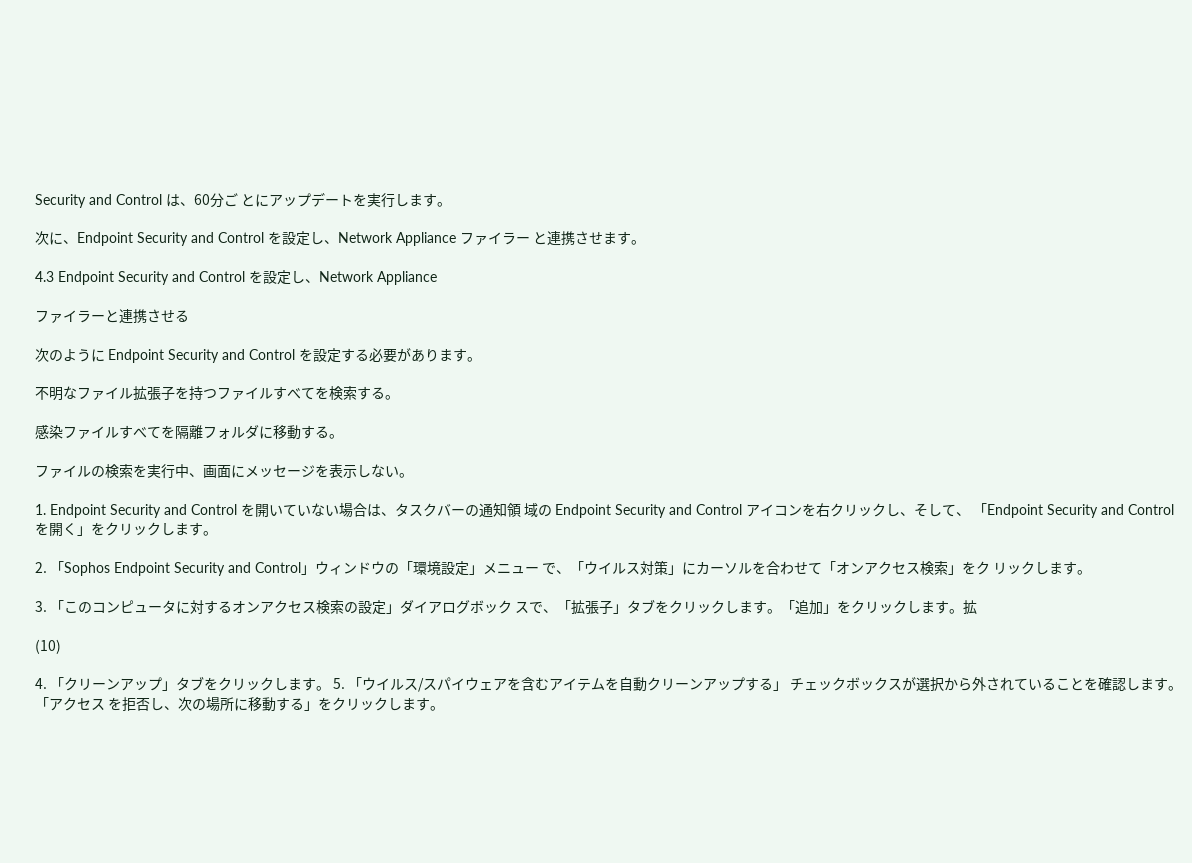Security and Control は、60分ご とにアップデートを実行します。

次に、Endpoint Security and Control を設定し、Network Appliance ファイラー と連携させます。

4.3 Endpoint Security and Control を設定し、Network Appliance

ファイラーと連携させる

次のように Endpoint Security and Control を設定する必要があります。

不明なファイル拡張子を持つファイルすべてを検索する。

感染ファイルすべてを隔離フォルダに移動する。

ファイルの検索を実行中、画面にメッセージを表示しない。

1. Endpoint Security and Control を開いていない場合は、タスクバーの通知領 域の Endpoint Security and Control アイコンを右クリックし、そして、 「Endpoint Security and Control を開く」をクリックします。

2. 「Sophos Endpoint Security and Control」ウィンドウの「環境設定」メニュー で、「ウイルス対策」にカーソルを合わせて「オンアクセス検索」をク リックします。

3. 「このコンピュータに対するオンアクセス検索の設定」ダイアログボック スで、「拡張子」タブをクリックします。「追加」をクリックします。拡

(10)

4. 「クリーンアップ」タブをクリックします。 5. 「ウイルス/スパイウェアを含むアイテムを自動クリーンアップする」 チェックボックスが選択から外されていることを確認します。「アクセス を拒否し、次の場所に移動する」をクリックします。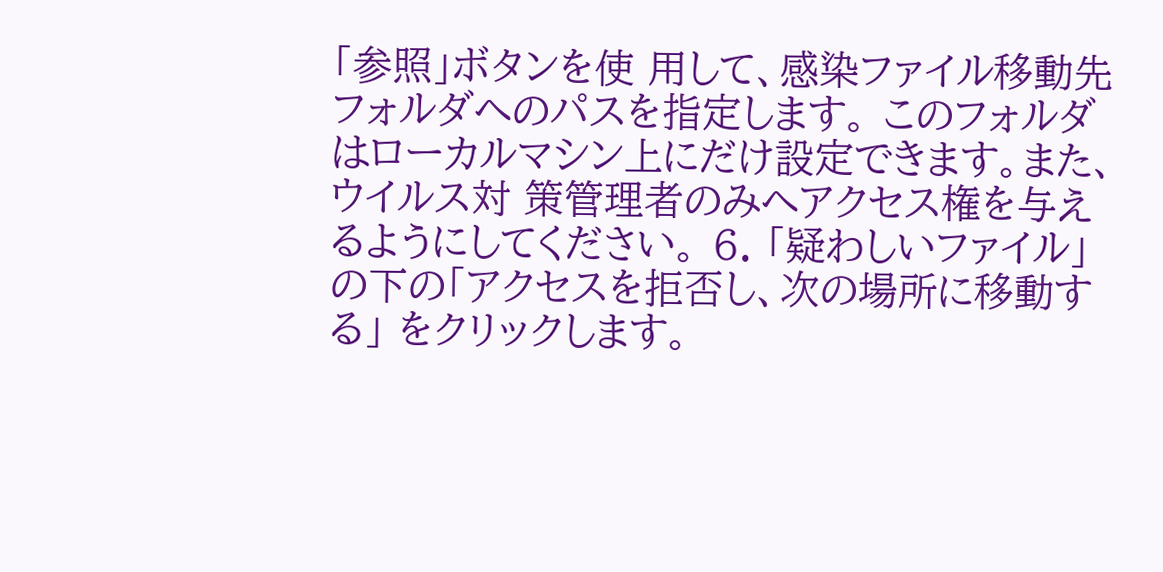「参照」ボタンを使 用して、感染ファイル移動先フォルダへのパスを指定します。 このフォルダはローカルマシン上にだけ設定できます。また、ウイルス対 策管理者のみへアクセス権を与えるようにしてください。 6. 「疑わしいファイル」の下の「アクセスを拒否し、次の場所に移動する」 をクリックします。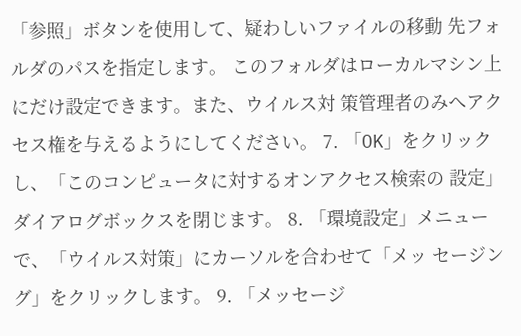「参照」ボタンを使用して、疑わしいファイルの移動 先フォルダのパスを指定します。 このフォルダはローカルマシン上にだけ設定できます。また、ウイルス対 策管理者のみへアクセス権を与えるようにしてください。 7. 「OK」をクリックし、「このコンピュータに対するオンアクセス検索の 設定」ダイアログボックスを閉じます。 8. 「環境設定」メニューで、「ウイルス対策」にカーソルを合わせて「メッ セージング」をクリックします。 9. 「メッセージ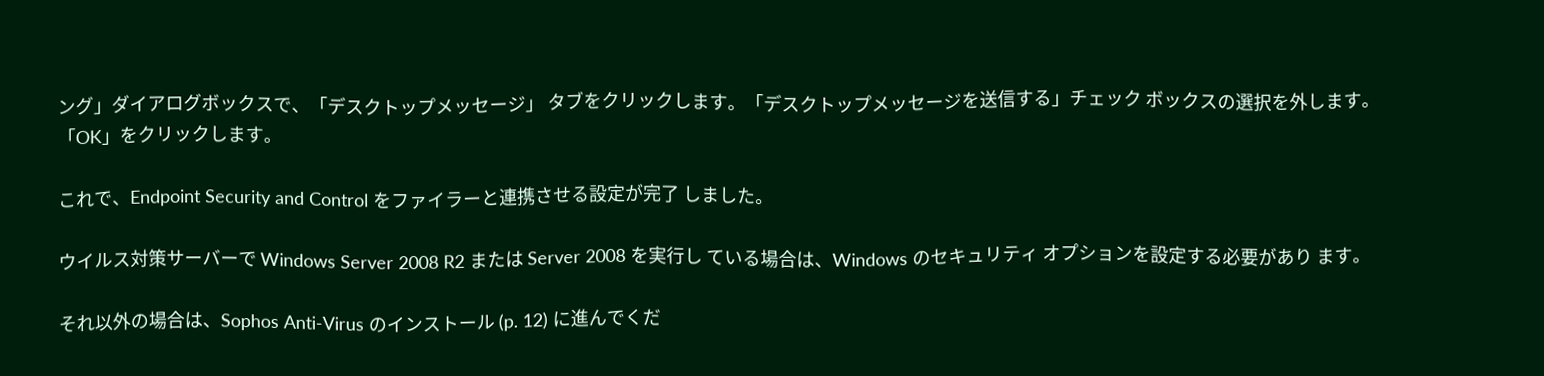ング」ダイアログボックスで、「デスクトップメッセージ」 タブをクリックします。「デスクトップメッセージを送信する」チェック ボックスの選択を外します。「OK」をクリックします。

これで、Endpoint Security and Control をファイラーと連携させる設定が完了 しました。

ウイルス対策サーバーで Windows Server 2008 R2 または Server 2008 を実行し ている場合は、Windows のセキュリティ オプションを設定する必要があり ます。

それ以外の場合は、Sophos Anti-Virus のインストール (p. 12) に進んでくだ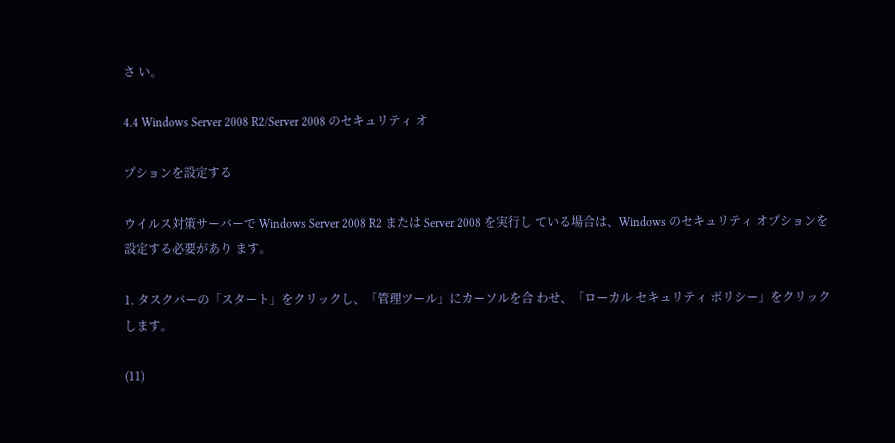さ い。

4.4 Windows Server 2008 R2/Server 2008 のセキュリティ オ

プションを設定する

ウイルス対策サーバーで Windows Server 2008 R2 または Server 2008 を実行し ている場合は、Windows のセキュリティ オプションを設定する必要があり ます。

1. タスクバーの「スタート」をクリックし、「管理ツール」にカーソルを合 わせ、「ローカル セキュリティ ポリシー」をクリックします。

(11)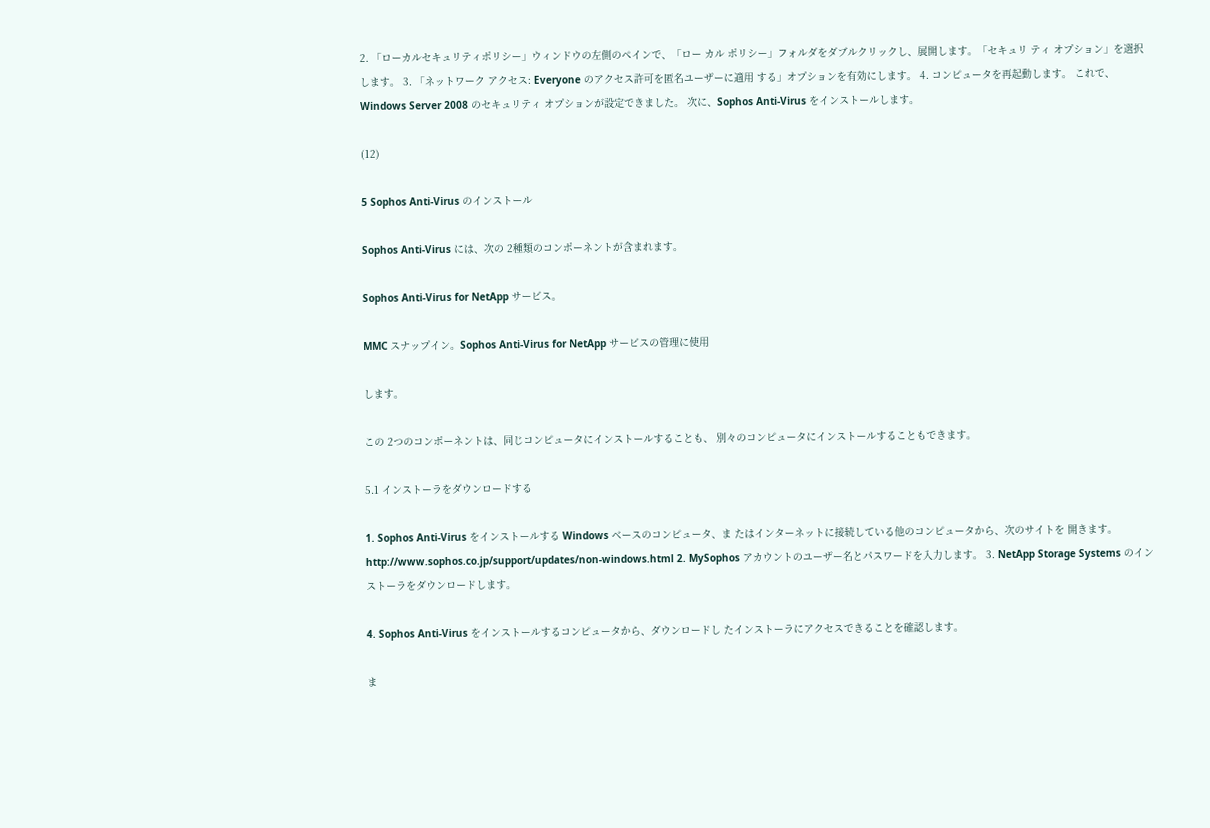2. 「ローカルセキュリティポリシー」ウィンドウの左側のペインで、「ロー カル ポリシー」フォルダをダブルクリックし、展開します。「セキュリ ティ オプション」を選択します。 3. 「ネットワーク アクセス: Everyone のアクセス許可を匿名ユーザーに適用 する」オプションを有効にします。 4. コンピュータを再起動します。 これで、Windows Server 2008 のセキュリティ オプションが設定できました。 次に、Sophos Anti-Virus をインストールします。

(12)

5 Sophos Anti-Virus のインストール

Sophos Anti-Virus には、次の 2種類のコンポーネントが含まれます。

Sophos Anti-Virus for NetApp サービス。

MMC スナップイン。Sophos Anti-Virus for NetApp サービスの管理に使用

します。

この 2つのコンポーネントは、同じコンピュータにインストールすることも、 別々のコンピュータにインストールすることもできます。

5.1 インストーラをダウンロードする

1. Sophos Anti-Virus をインストールする Windows ベースのコンピュータ、ま たはインターネットに接続している他のコンピュータから、次のサイトを 開きます。http://www.sophos.co.jp/support/updates/non-windows.html 2. MySophos アカウントのユーザー名とパスワードを入力します。 3. NetApp Storage Systems のインストーラをダウンロードします。

4. Sophos Anti-Virus をインストールするコンピュータから、ダウンロードし たインストーラにアクセスできることを確認します。

ま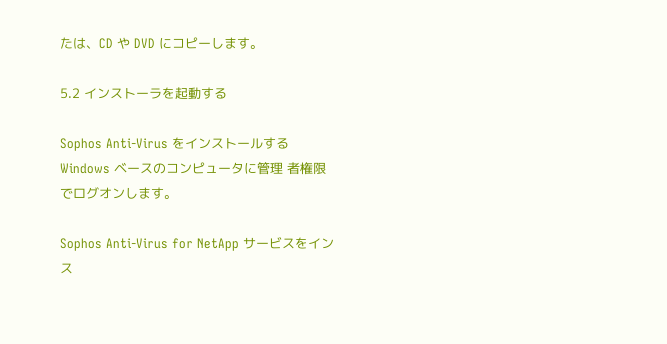たは、CD や DVD にコピーします。

5.2 インストーラを起動する

Sophos Anti-Virus をインストールする Windows ベースのコンピュータに管理 者権限でログオンします。

Sophos Anti-Virus for NetApp サービスをインス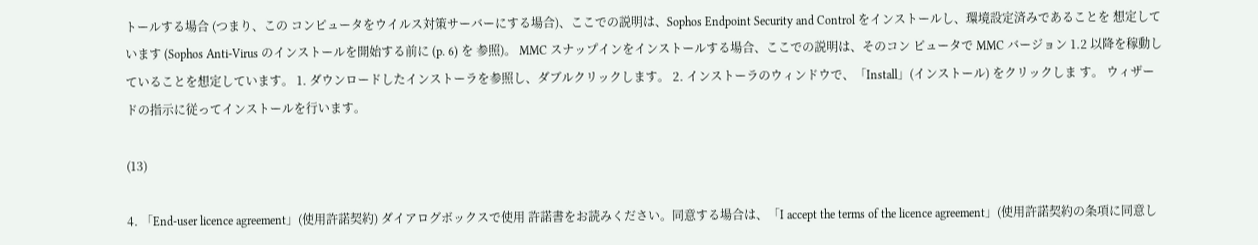トールする場合 (つまり、この コンピュータをウイルス対策サーバーにする場合)、ここでの説明は、Sophos Endpoint Security and Control をインストールし、環境設定済みであることを 想定しています (Sophos Anti-Virus のインストールを開始する前に (p. 6) を 参照)。 MMC スナップインをインストールする場合、ここでの説明は、そのコン ピュータで MMC バージョン 1.2 以降を稼動していることを想定しています。 1. ダウンロードしたインストーラを参照し、ダブルクリックします。 2. インストーラのウィンドウで、「Install」(インストール) をクリックしま す。 ウィザードの指示に従ってインストールを行います。

(13)

4. 「End-user licence agreement」(使用許諾契約) ダイアログボックスで使用 許諾書をお読みください。同意する場合は、「I accept the terms of the licence agreement」(使用許諾契約の条項に同意し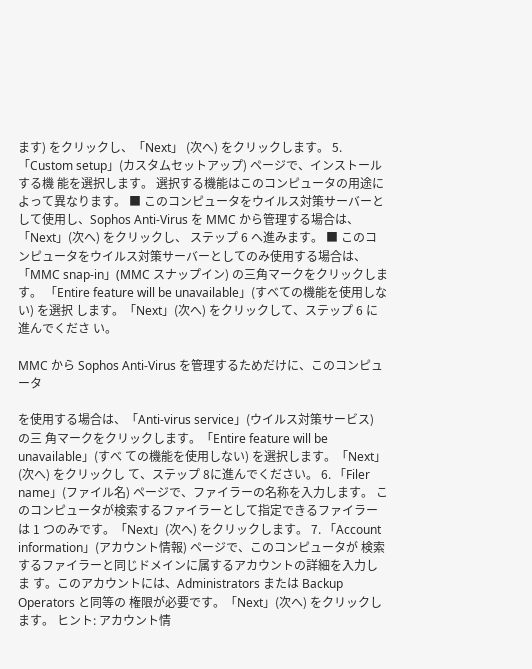ます) をクリックし、「Next」 (次へ) をクリックします。 5. 「Custom setup」(カスタムセットアップ) ページで、インストールする機 能を選択します。 選択する機能はこのコンピュータの用途によって異なります。 ■ このコンピュータをウイルス対策サーバーとして使用し、Sophos Anti-Virus を MMC から管理する場合は、「Next」(次へ) をクリックし、 ステップ 6 へ進みます。 ■ このコンピュータをウイルス対策サーバーとしてのみ使用する場合は、 「MMC snap-in」(MMC スナップイン) の三角マークをクリックします。 「Entire feature will be unavailable」(すべての機能を使用しない) を選択 します。「Next」(次へ) をクリックして、ステップ 6 に進んでくださ い。

MMC から Sophos Anti-Virus を管理するためだけに、このコンピュータ

を使用する場合は、「Anti-virus service」(ウイルス対策サービス) の三 角マークをクリックします。「Entire feature will be unavailable」(すべ ての機能を使用しない) を選択します。「Next」(次へ) をクリックし て、ステップ 8に進んでください。 6. 「Filer name」(ファイル名) ページで、ファイラーの名称を入力します。 このコンピュータが検索するファイラーとして指定できるファイラーは 1 つのみです。「Next」(次へ) をクリックします。 7. 「Account information」(アカウント情報) ページで、このコンピュータが 検索するファイラーと同じドメインに属するアカウントの詳細を入力しま す。このアカウントには、Administrators または Backup Operators と同等の 権限が必要です。「Next」(次へ) をクリックします。 ヒント: アカウント情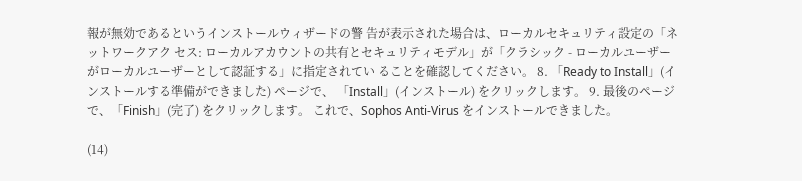報が無効であるというインストールウィザードの警 告が表示された場合は、ローカルセキュリティ設定の「ネットワークアク セス: ローカルアカウントの共有とセキュリティモデル」が「クラシック - ローカルユーザーがローカルユーザーとして認証する」に指定されてい ることを確認してください。 8. 「Ready to Install」(インストールする準備ができました) ページで、 「Install」(インストール) をクリックします。 9. 最後のページで、「Finish」(完了) をクリックします。 これで、Sophos Anti-Virus をインストールできました。

(14)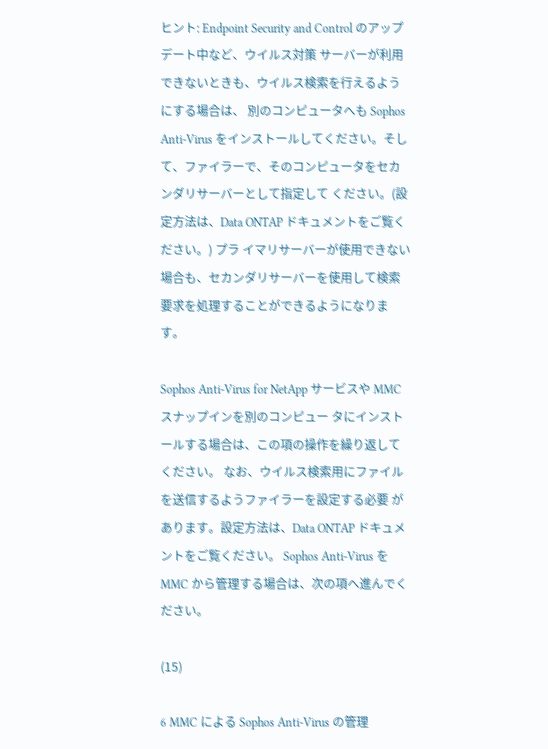ヒント: Endpoint Security and Control のアップデート中など、ウイルス対策 サーバーが利用できないときも、ウイルス検索を行えるようにする場合は、 別のコンピュータへも Sophos Anti-Virus をインストールしてください。そし て、ファイラーで、そのコンピュータをセカンダリサーバーとして指定して ください。(設定方法は、Data ONTAP ドキュメントをご覧ください。) プラ イマリサーバーが使用できない場合も、セカンダリサーバーを使用して検索 要求を処理することができるようになります。

Sophos Anti-Virus for NetApp サービスや MMC スナップインを別のコンピュー タにインストールする場合は、この項の操作を繰り返してください。 なお、ウイルス検索用にファイルを送信するようファイラーを設定する必要 があります。設定方法は、Data ONTAP ドキュメントをご覧ください。 Sophos Anti-Virus を MMC から管理する場合は、次の項へ進んでください。

(15)

6 MMC による Sophos Anti-Virus の管理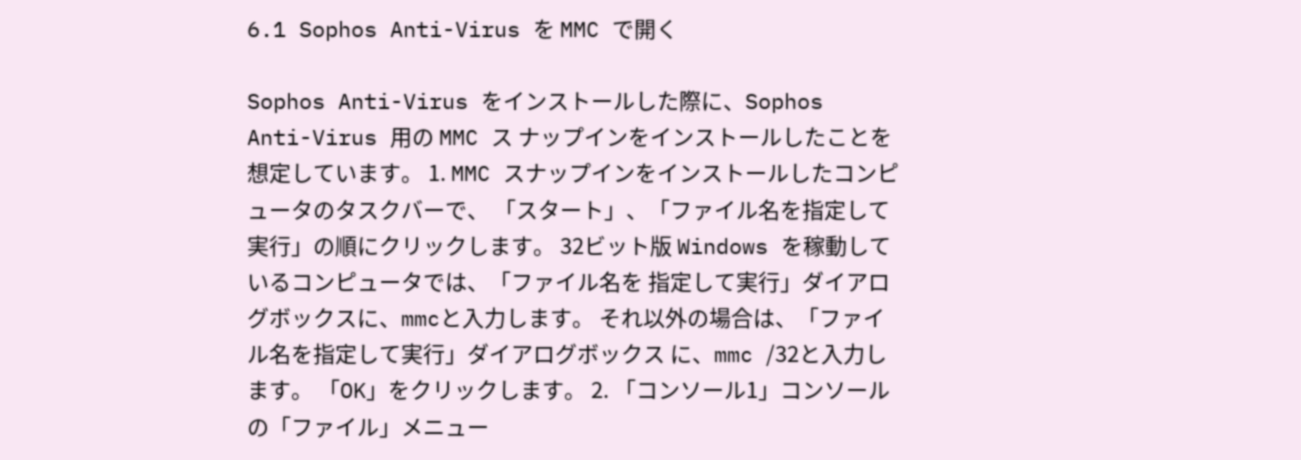6.1 Sophos Anti-Virus を MMC で開く

Sophos Anti-Virus をインストールした際に、Sophos Anti-Virus 用の MMC ス ナップインをインストールしたことを想定しています。 1. MMC スナップインをインストールしたコンピュータのタスクバーで、 「スタート」、「ファイル名を指定して実行」の順にクリックします。 32ビット版 Windows を稼動しているコンピュータでは、「ファイル名を 指定して実行」ダイアログボックスに、mmcと入力します。 それ以外の場合は、「ファイル名を指定して実行」ダイアログボックス に、mmc /32と入力します。 「OK」をクリックします。 2. 「コンソール1」コンソールの「ファイル」メニュー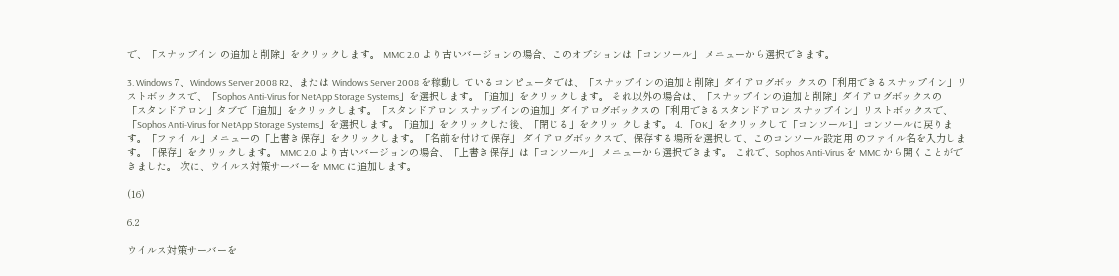で、「スナップイン の追加と削除」をクリックします。 MMC 2.0 より古いバージョンの場合、このオプションは「コンソール」 メニューから選択できます。

3. Windows 7、Windows Server 2008 R2、または Windows Server 2008 を稼動し ているコンピュータでは、「スナップインの追加と削除」ダイアログボッ クスの「利用できるスナップイン」リストボックスで、「Sophos Anti-Virus for NetApp Storage Systems」を選択します。「追加」をクリックします。 それ以外の場合は、「スナップインの追加と削除」ダイアログボックスの 「スタンドアロン」タブで「追加」をクリックします。「スタンドアロン スナップインの追加」ダイアログボックスの「利用できるスタンドアロン スナップイン」リストボックスで、「Sophos Anti-Virus for NetApp Storage Systems」を選択します。「追加」をクリックした後、「閉じる」をクリッ クします。 4. 「OK」をクリックして「コンソール1」コンソールに戻ります。「ファイ ル」メニューの「上書き保存」をクリックします。「名前を付けて保存」 ダイアログボックスで、保存する場所を選択して、このコンソール設定用 のファイル名を入力します。「保存」をクリックします。 MMC 2.0 より古いバージョンの場合、「上書き保存」は「コンソール」 メニューから選択できます。 これで、Sophos Anti-Virus を MMC から開くことができました。 次に、ウイルス対策サーバーを MMC に追加します。

(16)

6.2

ウイルス対策サーバーを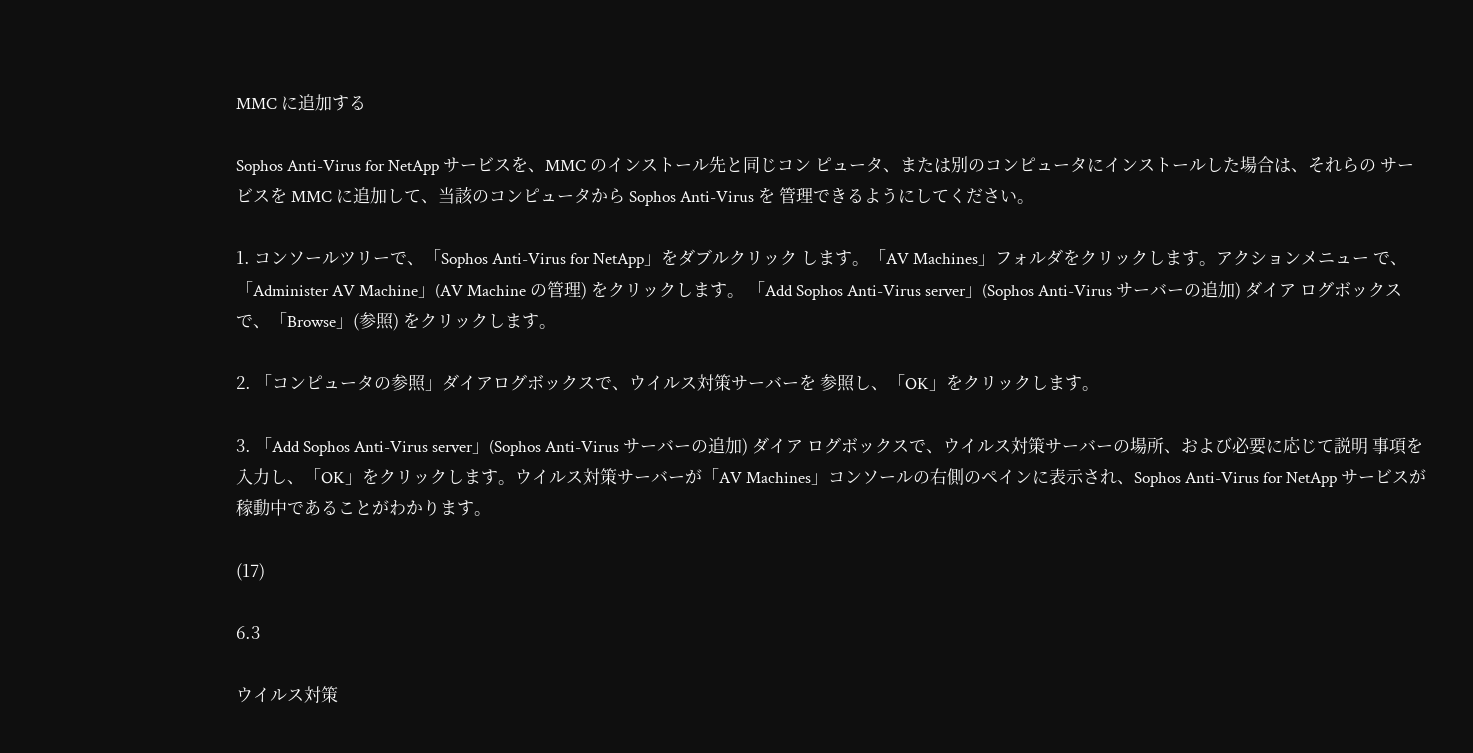MMC に追加する

Sophos Anti-Virus for NetApp サービスを、MMC のインストール先と同じコン ピュータ、または別のコンピュータにインストールした場合は、それらの サービスを MMC に追加して、当該のコンピュータから Sophos Anti-Virus を 管理できるようにしてください。

1. コンソールツリーで、「Sophos Anti-Virus for NetApp」をダブルクリック します。「AV Machines」フォルダをクリックします。アクションメニュー で、「Administer AV Machine」(AV Machine の管理) をクリックします。 「Add Sophos Anti-Virus server」(Sophos Anti-Virus サーバーの追加) ダイア ログボックスで、「Browse」(参照) をクリックします。

2. 「コンピュータの参照」ダイアログボックスで、ウイルス対策サーバーを 参照し、「OK」をクリックします。

3. 「Add Sophos Anti-Virus server」(Sophos Anti-Virus サーバーの追加) ダイア ログボックスで、ウイルス対策サーバーの場所、および必要に応じて説明 事項を入力し、「OK」をクリックします。ウイルス対策サーバーが「AV Machines」コンソールの右側のペインに表示され、Sophos Anti-Virus for NetApp サービスが稼動中であることがわかります。

(17)

6.3

ウイルス対策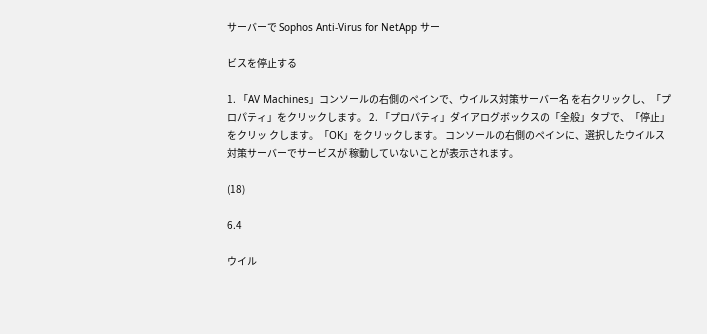サーバーで Sophos Anti-Virus for NetApp サー

ビスを停止する

1. 「AV Machines」コンソールの右側のペインで、ウイルス対策サーバー名 を右クリックし、「プロパティ」をクリックします。 2. 「プロパティ」ダイアログボックスの「全般」タブで、「停止」をクリッ クします。「OK」をクリックします。 コンソールの右側のペインに、選択したウイルス対策サーバーでサービスが 稼動していないことが表示されます。

(18)

6.4

ウイル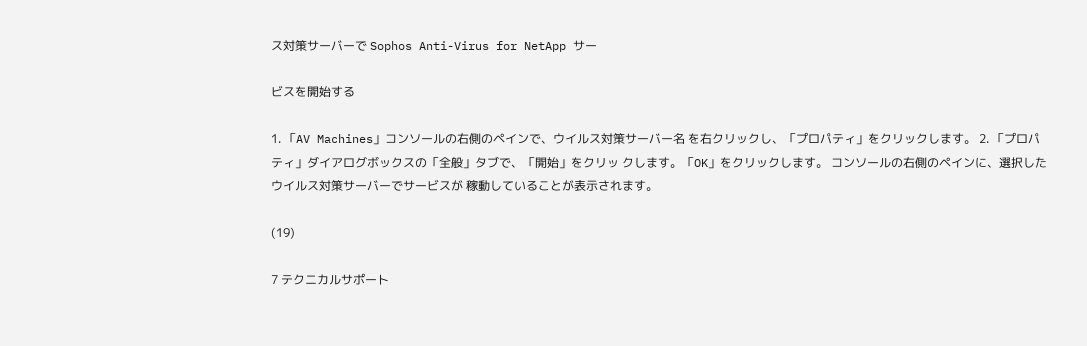ス対策サーバーで Sophos Anti-Virus for NetApp サー

ビスを開始する

1. 「AV Machines」コンソールの右側のペインで、ウイルス対策サーバー名 を右クリックし、「プロパティ」をクリックします。 2. 「プロパティ」ダイアログボックスの「全般」タブで、「開始」をクリッ クします。「OK」をクリックします。 コンソールの右側のペインに、選択したウイルス対策サーバーでサービスが 稼動していることが表示されます。

(19)

7 テクニカルサポート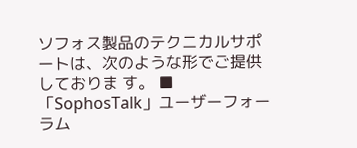ソフォス製品のテクニカルサポートは、次のような形でご提供しておりま す。 ■ 「SophosTalk」ユーザーフォーラム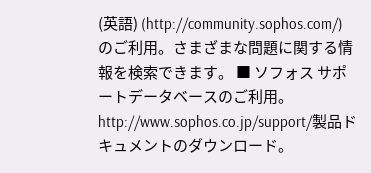(英語) (http://community.sophos.com/) のご利用。さまざまな問題に関する情報を検索できます。 ■ ソフォス サポートデータベースのご利用。http://www.sophos.co.jp/support/製品ドキュメントのダウンロード。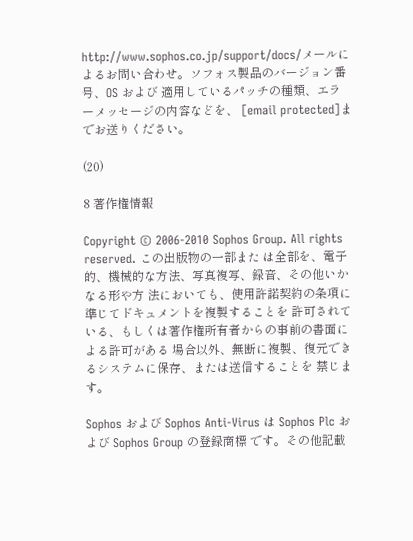http://www.sophos.co.jp/support/docs/メールによるお問い合わせ。ソフォス製品のバージョン番号、OS および 適用しているパッチの種類、エラーメッセージの内容などを、 [email protected]までお送りください。

(20)

8 著作権情報

Copyright © 2006-2010 Sophos Group. All rights reserved. この出版物の一部また は全部を、電子的、機械的な方法、写真複写、録音、その他いかなる形や方 法においても、使用許諾契約の条項に準じてドキュメントを複製することを 許可されている、もしくは著作権所有者からの事前の書面による許可がある 場合以外、無断に複製、復元できるシステムに保存、または送信することを 禁じます。

Sophos および Sophos Anti-Virus は Sophos Plc および Sophos Group の登録商標 です。その他記載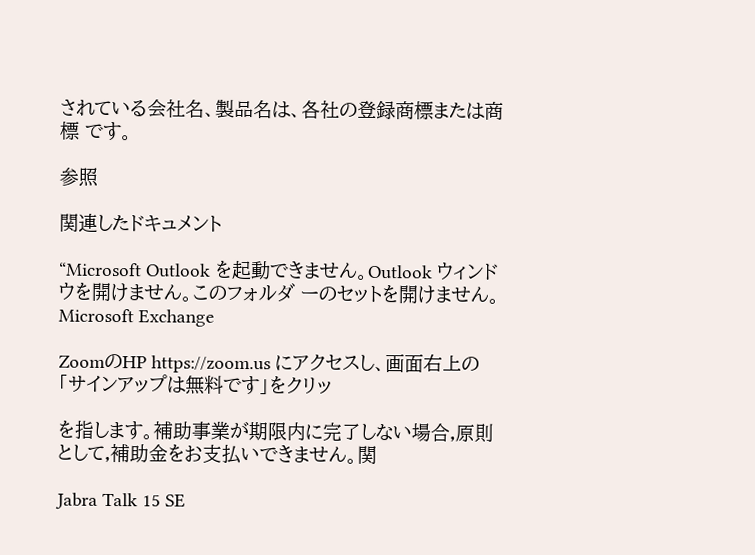されている会社名、製品名は、各社の登録商標または商標 です。

参照

関連したドキュメント

“Microsoft Outlook を起動できません。Outlook ウィンドウを開けません。このフォルダ ーのセットを開けません。Microsoft Exchange

ZoomのHP https://zoom.us にアクセスし、画面右上の「サインアップは無料です」をクリッ

を指します。補助事業が期限内に完了しない場合,原則として,補助金をお支払いできません。関

Jabra Talk 15 SE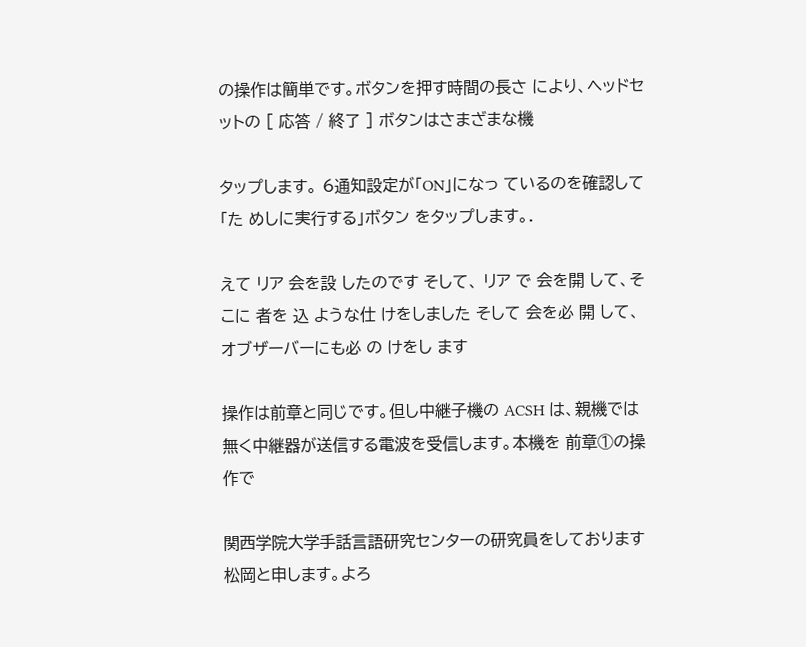の操作は簡単です。ボタンを押す時間の長さ により、ヘッドセットの [ 応答 / 終了 ] ボタンはさまざまな機

タップします。 6通知設定が「ON」になっ ているのを確認して「た めしに実行する」ボタン をタップします。.

えて リア 会を設 したのです そして、 リア で 会を開 して、そこに 者を 込 ような仕 けをしました そして 会を必 開 して、オブザーバーにも必 の けをし ます

操作は前章と同じです。但し中継子機の ACSH は、親機では無く中継器が送信する電波を受信します。本機を 前章①の操作で

関西学院大学手話言語研究センターの研究員をしております松岡と申します。よろ